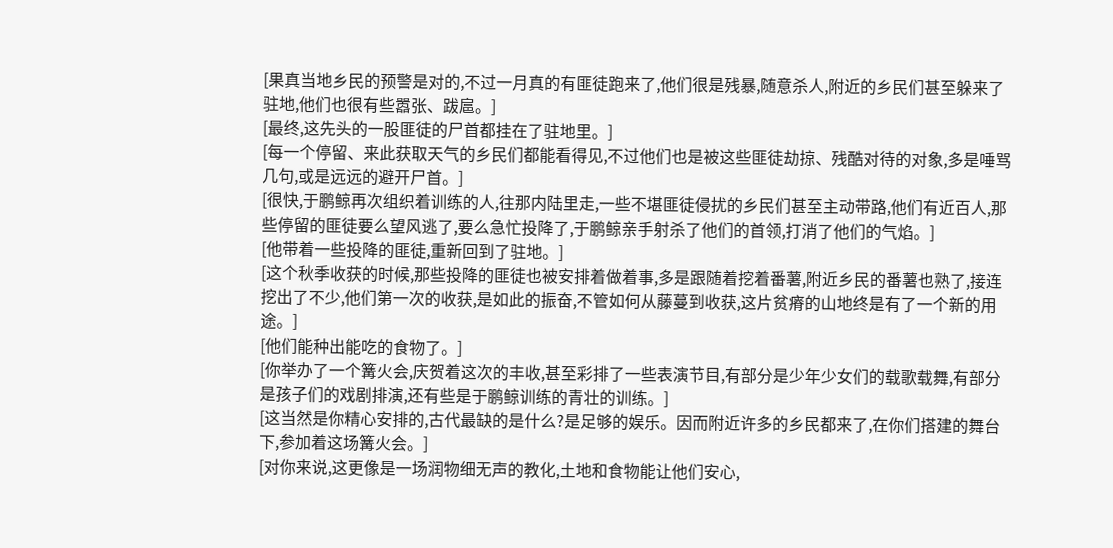[果真当地乡民的预警是对的,不过一月真的有匪徒跑来了,他们很是残暴,随意杀人,附近的乡民们甚至躲来了驻地,他们也很有些嚣张、跋扈。]
[最终,这先头的一股匪徒的尸首都挂在了驻地里。]
[每一个停留、来此获取天气的乡民们都能看得见,不过他们也是被这些匪徒劫掠、残酷对待的对象,多是唾骂几句,或是远远的避开尸首。]
[很快,于鹏鲸再次组织着训练的人,往那内陆里走,一些不堪匪徒侵扰的乡民们甚至主动带路,他们有近百人,那些停留的匪徒要么望风逃了,要么急忙投降了,于鹏鲸亲手射杀了他们的首领,打消了他们的气焰。]
[他带着一些投降的匪徒,重新回到了驻地。]
[这个秋季收获的时候,那些投降的匪徒也被安排着做着事,多是跟随着挖着番薯,附近乡民的番薯也熟了,接连挖出了不少,他们第一次的收获,是如此的振奋,不管如何从藤蔓到收获,这片贫瘠的山地终是有了一个新的用途。]
[他们能种出能吃的食物了。]
[你举办了一个篝火会,庆贺着这次的丰收,甚至彩排了一些表演节目,有部分是少年少女们的载歌载舞,有部分是孩子们的戏剧排演,还有些是于鹏鲸训练的青壮的训练。]
[这当然是你精心安排的,古代最缺的是什么?是足够的娱乐。因而附近许多的乡民都来了,在你们搭建的舞台下,参加着这场篝火会。]
[对你来说,这更像是一场润物细无声的教化,土地和食物能让他们安心,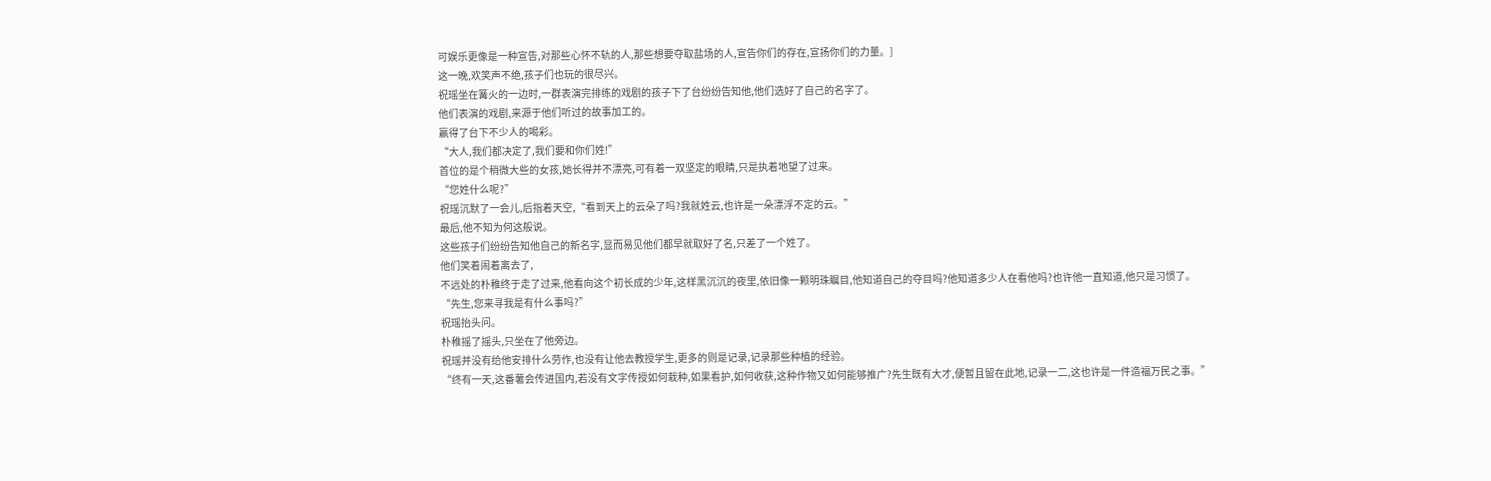可娱乐更像是一种宣告,对那些心怀不轨的人,那些想要夺取盐场的人,宣告你们的存在,宣扬你们的力量。]
这一晚,欢笑声不绝,孩子们也玩的很尽兴。
祝瑶坐在篝火的一边时,一群表演完排练的戏剧的孩子下了台纷纷告知他,他们选好了自己的名字了。
他们表演的戏剧,来源于他们听过的故事加工的。
赢得了台下不少人的喝彩。
“大人,我们都决定了,我们要和你们姓!”
首位的是个稍微大些的女孩,她长得并不漂亮,可有着一双坚定的眼睛,只是执着地望了过来。
“您姓什么呢?”
祝瑶沉默了一会儿,后指着天空,“看到天上的云朵了吗?我就姓云,也许是一朵漂浮不定的云。”
最后,他不知为何这般说。
这些孩子们纷纷告知他自己的新名字,显而易见他们都早就取好了名,只差了一个姓了。
他们笑着闹着离去了,
不远处的朴稚终于走了过来,他看向这个初长成的少年,这样黑沉沉的夜里,依旧像一颗明珠瞩目,他知道自己的夺目吗?他知道多少人在看他吗?也许他一直知道,他只是习惯了。
“先生,您来寻我是有什么事吗?”
祝瑶抬头问。
朴稚摇了摇头,只坐在了他旁边。
祝瑶并没有给他安排什么劳作,也没有让他去教授学生,更多的则是记录,记录那些种植的经验。
“终有一天,这番薯会传进国内,若没有文字传授如何栽种,如果看护,如何收获,这种作物又如何能够推广?先生既有大才,便暂且留在此地,记录一二,这也许是一件造福万民之事。”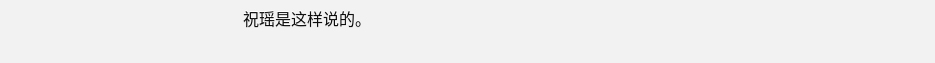祝瑶是这样说的。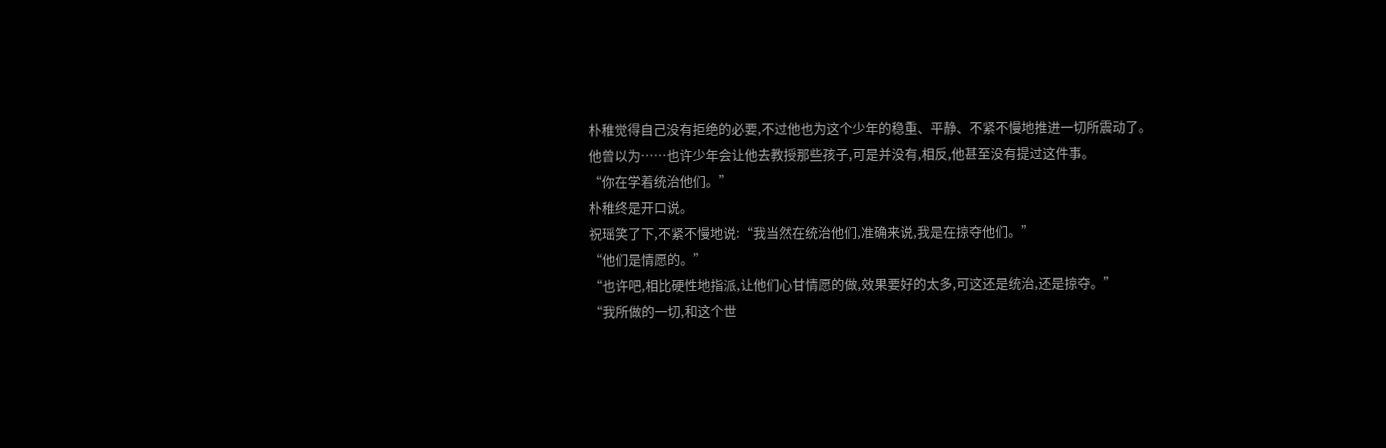朴稚觉得自己没有拒绝的必要,不过他也为这个少年的稳重、平静、不紧不慢地推进一切所震动了。
他曾以为……也许少年会让他去教授那些孩子,可是并没有,相反,他甚至没有提过这件事。
“你在学着统治他们。”
朴稚终是开口说。
祝瑶笑了下,不紧不慢地说:“我当然在统治他们,准确来说,我是在掠夺他们。”
“他们是情愿的。”
“也许吧,相比硬性地指派,让他们心甘情愿的做,效果要好的太多,可这还是统治,还是掠夺。”
“我所做的一切,和这个世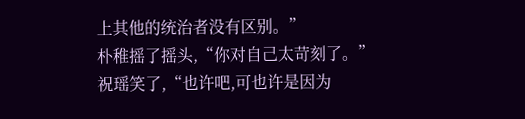上其他的统治者没有区别。”
朴稚摇了摇头,“你对自己太苛刻了。”
祝瑶笑了,“也许吧,可也许是因为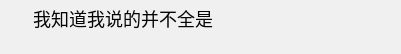我知道我说的并不全是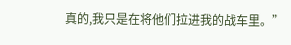真的,我只是在将他们拉进我的战车里。”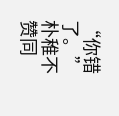“你错了。”
朴稚不赞同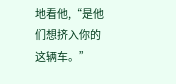地看他,“是他们想挤入你的这辆车。”